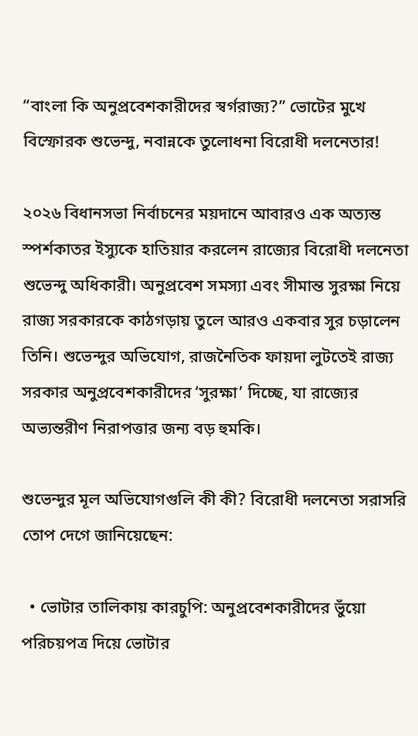“বাংলা কি অনুপ্রবেশকারীদের স্বর্গরাজ্য?” ভোটের মুখে বিস্ফোরক শুভেন্দু, নবান্নকে তুলোধনা বিরোধী দলনেতার!

২০২৬ বিধানসভা নির্বাচনের ময়দানে আবারও এক অত্যন্ত স্পর্শকাতর ইস্যুকে হাতিয়ার করলেন রাজ্যের বিরোধী দলনেতা শুভেন্দু অধিকারী। অনুপ্রবেশ সমস্যা এবং সীমান্ত সুরক্ষা নিয়ে রাজ্য সরকারকে কাঠগড়ায় তুলে আরও একবার সুর চড়ালেন তিনি। শুভেন্দুর অভিযোগ, রাজনৈতিক ফায়দা লুটতেই রাজ্য সরকার অনুপ্রবেশকারীদের ‘সুরক্ষা’ দিচ্ছে, যা রাজ্যের অভ্যন্তরীণ নিরাপত্তার জন্য বড় হুমকি।

শুভেন্দুর মূল অভিযোগগুলি কী কী? বিরোধী দলনেতা সরাসরি তোপ দেগে জানিয়েছেন:

  • ভোটার তালিকায় কারচুপি: অনুপ্রবেশকারীদের ভুঁয়ো পরিচয়পত্র দিয়ে ভোটার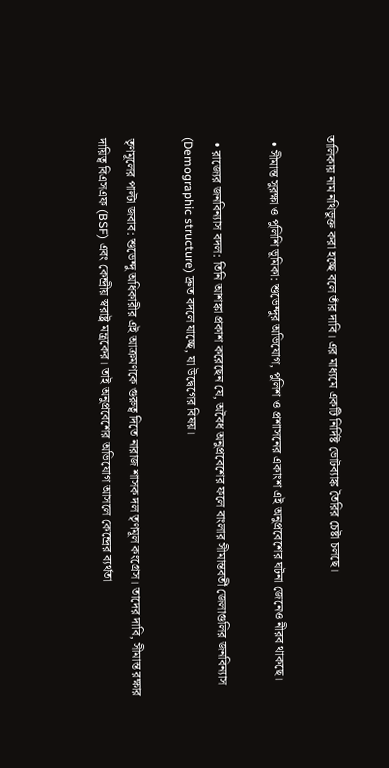তালিকায় নাম নথিভুক্ত করা হচ্ছে বলে তাঁর দাবি। এর মাধ্যমে একটি নির্দিষ্ট ভোটব্যাঙ্ক তৈরির চেষ্টা চলছে।

  • সীমান্ত সুরক্ষা ও পুলিশি ভূমিকা: শুভেন্দুর অভিযোগ, পুলিশ ও প্রশাসনের একাংশ এই অনুপ্রবেশের ঘটনা জেনেও নীরব থাকছে।

  • রাজ্যের জনবিন্যাস বদল: তিনি আশঙ্কা প্রকাশ করেছেন যে, অবৈধ অনুপ্রবেশের ফলে বাংলার সীমান্তবর্তী জেলাগুলির জনবিন্যাস (Demographic structure) দ্রুত বদলে যাচ্ছে, যা উদ্বেগের বিষয়।

তৃণমূলের পাল্টা জবাব: শুভেন্দু অধিকারীর এই আক্রমণকে গুরুত্ব দিতে নারাজ শাসক দল তৃণমূল কংগ্রেস। তাদের দাবি, সীমান্ত রক্ষার দায়িত্ব বিএসএফ (BSF) এবং কেন্দ্রীয় স্বরাষ্ট্র মন্ত্রকের। তাই অনুপ্রবেশের অভিযোগ আসলে কেন্দ্রের ব্যর্থতা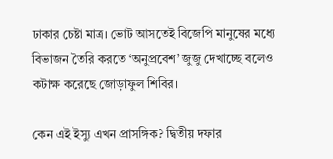ঢাকার চেষ্টা মাত্র। ভোট আসতেই বিজেপি মানুষের মধ্যে বিভাজন তৈরি করতে ‘অনুপ্রবেশ’ জুজু দেখাচ্ছে বলেও কটাক্ষ করেছে জোড়াফুল শিবির।

কেন এই ইস্যু এখন প্রাসঙ্গিক? দ্বিতীয় দফার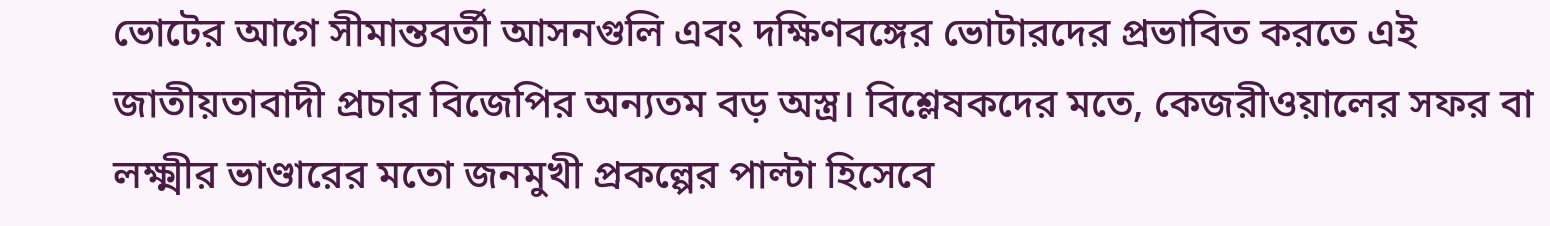ভোটের আগে সীমান্তবর্তী আসনগুলি এবং দক্ষিণবঙ্গের ভোটারদের প্রভাবিত করতে এই জাতীয়তাবাদী প্রচার বিজেপির অন্যতম বড় অস্ত্র। বিশ্লেষকদের মতে, কেজরীওয়ালের সফর বা লক্ষ্মীর ভাণ্ডারের মতো জনমুখী প্রকল্পের পাল্টা হিসেবে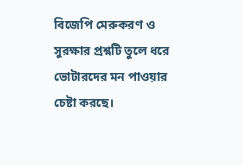বিজেপি মেরুকরণ ও সুরক্ষার প্রশ্নটি তুলে ধরে ভোটারদের মন পাওয়ার চেষ্টা করছে।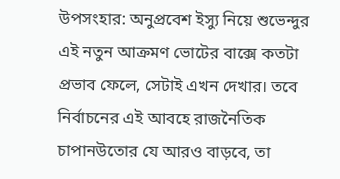উপসংহার: অনুপ্রবেশ ইস্যু নিয়ে শুভেন্দুর এই নতুন আক্রমণ ভোটের বাক্সে কতটা প্রভাব ফেলে, সেটাই এখন দেখার। তবে নির্বাচনের এই আবহে রাজনৈতিক চাপানউতোর যে আরও বাড়বে, তা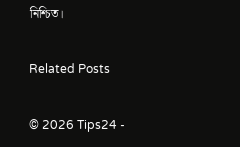নিশ্চিত।

Related Posts

© 2026 Tips24 -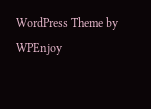WordPress Theme by WPEnjoy